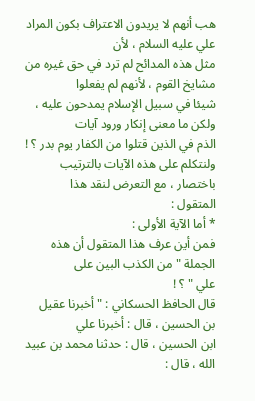هب أنهم لا يريدون الاعتراف بكون المراد علي عليه السلام ، لأن
مثل هذه المدائح لم ترد في حق غيره من مشايخ القوم ، لأنهم لم يفعلوا
شيئا في سبيل الإسلام يمدحون عليه ، ولكن ما معنى إنكار ورود آيات
الذم في الذين قتلوا من الكفار يوم بدر ؟ !
ولنتكلم على هذه الآيات بالترتيب باختصار ، مع التعرض لنقد هذا
المتقول :
* أما الآية الأولى :
فمن أين عرف هذا المتقول أن هذه الجملة " من الكذب البين على
علي " ؟ !
قال الحافظ الحسكاني : " أخبرنا عقيل بن الحسين ، قال : أخبرنا علي
ابن الحسين ، قال : حدثنا محمد بن عبيد الله ، قال :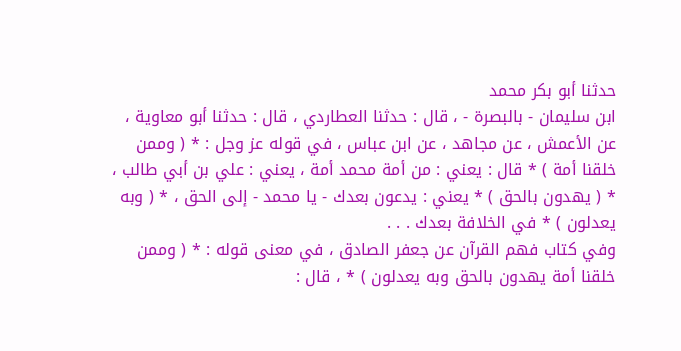حدثنا أبو بكر محمد
ابن سليمان - بالبصرة - ، قال : حدثنا العطاردي ، قال : حدثنا أبو معاوية ،
عن الأعمش ، عن مجاهد ، عن ابن عباس ، في قوله عز وجل : * ( وممن
خلقنا أمة ) * قال : يعني : من أمة محمد أمة ، يعني : علي بن أبي طالب ،
* ( يهدون بالحق ) * يعني : يدعون بعدك - يا محمد - إلى الحق ، * ( وبه
يعدلون ) * في الخلافة بعدك . . .
وفي كتاب فهم القرآن عن جعفر الصادق ، في معنى قوله : * ( وممن
خلقنا أمة يهدون بالحق وبه يعدلون ) * ، قال :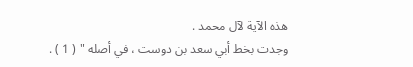هذه الآية لآل محمد .
وجدت بخط أبي سعد بن دوست ، في أصله " ( 1 ) .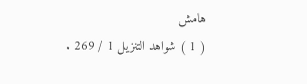هامش
( 1 ) شواهد التنزيل 1 / 269 .